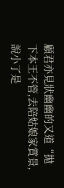顧君亦見狀幽幽的又道“拋下本王不管,去陪姑娘家賞景,說小了是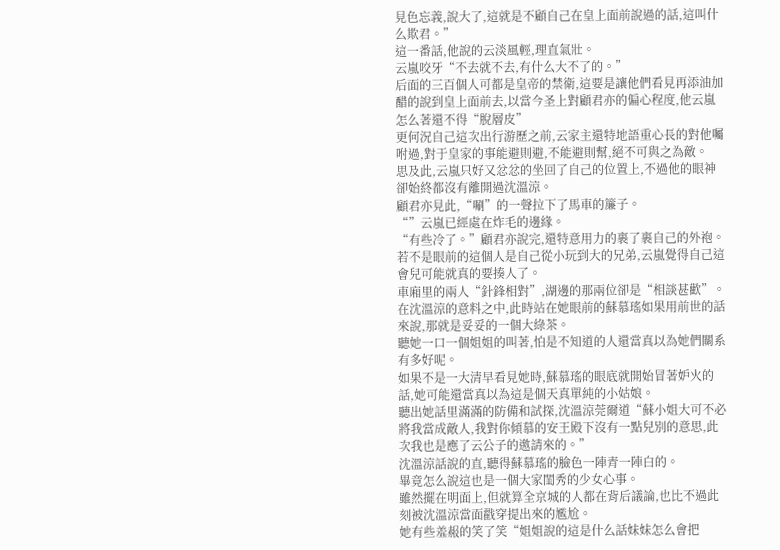見色忘義,說大了,這就是不顧自己在皇上面前說過的話,這叫什么欺君。”
這一番話,他說的云淡風輕,理直氣壯。
云嵐咬牙“不去就不去,有什么大不了的。”
后面的三百個人可都是皇帝的禁衛,這要是讓他們看見再添油加醋的說到皇上面前去,以當今圣上對顧君亦的偏心程度,他云嵐怎么著還不得“脫層皮”
更何況自己這次出行游歷之前,云家主還特地語重心長的對他囑咐過,對于皇家的事能避則避,不能避則幫,絕不可與之為敵。
思及此,云嵐只好又忿忿的坐回了自己的位置上,不過他的眼神卻始終都沒有離開過沈溫涼。
顧君亦見此,“唰”的一聲拉下了馬車的簾子。
“”云嵐已經處在炸毛的邊緣。
“有些冷了。”顧君亦說完,還特意用力的裹了裹自己的外袍。
若不是眼前的這個人是自己從小玩到大的兄弟,云嵐覺得自己這會兒可能就真的要揍人了。
車廂里的兩人“針鋒相對”,湖邊的那兩位卻是“相談甚歡”。
在沈溫涼的意料之中,此時站在她眼前的蘇慕瑤如果用前世的話來說,那就是妥妥的一個大綠茶。
聽她一口一個姐姐的叫著,怕是不知道的人還當真以為她們關系有多好呢。
如果不是一大清早看見她時,蘇慕瑤的眼底就開始冒著妒火的話,她可能還當真以為這是個天真單純的小姑娘。
聽出她話里滿滿的防備和試探,沈溫涼莞爾道“蘇小姐大可不必將我當成敵人,我對你傾慕的安王殿下沒有一點兒別的意思,此次我也是應了云公子的邀請來的。”
沈溫涼話說的直,聽得蘇慕瑤的臉色一陣青一陣白的。
畢竟怎么說這也是一個大家閨秀的少女心事。
雖然擺在明面上,但就算全京城的人都在背后議論,也比不過此刻被沈溫涼當面戳穿提出來的尷尬。
她有些羞赧的笑了笑“姐姐說的這是什么話妹妹怎么會把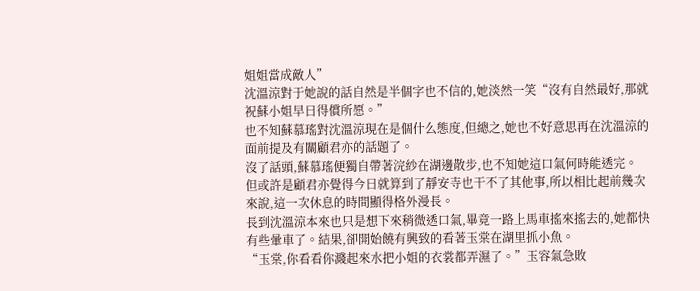姐姐當成敵人”
沈溫涼對于她說的話自然是半個字也不信的,她淡然一笑“沒有自然最好,那就祝蘇小姐早日得償所愿。”
也不知蘇慕瑤對沈溫涼現在是個什么態度,但總之,她也不好意思再在沈溫涼的面前提及有關顧君亦的話題了。
沒了話頭,蘇慕瑤便獨自帶著浣紗在湖邊散步,也不知她這口氣何時能透完。
但或許是顧君亦覺得今日就算到了靜安寺也干不了其他事,所以相比起前幾次來說,這一次休息的時間顯得格外漫長。
長到沈溫涼本來也只是想下來稍微透口氣,畢竟一路上馬車搖來搖去的,她都快有些暈車了。結果,卻開始饒有興致的看著玉棠在湖里抓小魚。
“玉棠,你看看你濺起來水把小姐的衣裳都弄濕了。”玉容氣急敗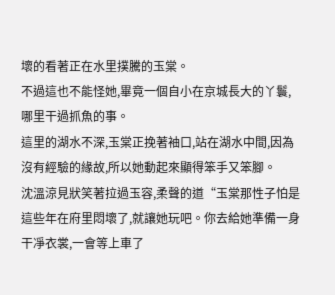壞的看著正在水里撲騰的玉棠。
不過這也不能怪她,畢竟一個自小在京城長大的丫鬟,哪里干過抓魚的事。
這里的湖水不深,玉棠正挽著袖口,站在湖水中間,因為沒有經驗的緣故,所以她動起來顯得笨手又笨腳。
沈溫涼見狀笑著拉過玉容,柔聲的道“玉棠那性子怕是這些年在府里悶壞了,就讓她玩吧。你去給她準備一身干凈衣裳,一會等上車了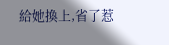給她換上,省了惹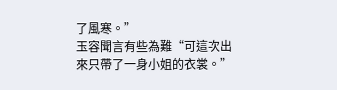了風寒。”
玉容聞言有些為難“可這次出來只帶了一身小姐的衣裳。”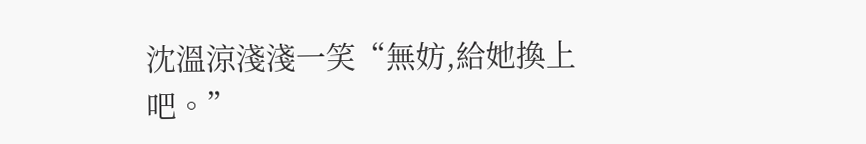沈溫涼淺淺一笑“無妨,給她換上吧。”